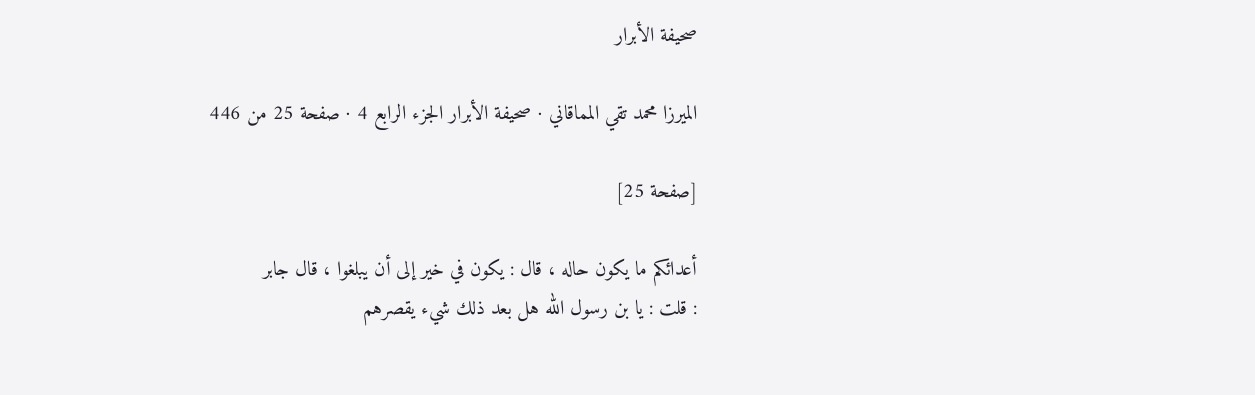صحيفة الأبرار

الميرزا محمد تقي المماقاني · صحيفة الأبرار الجزء الرابع 4 · صفحة 25 من 446

[صفحة 25]

أعدائكم ما يكون حاله ، قال : يكون في خير إلى أن يبلغوا ، قال جابر
: قلت : يا بن رسول الله هل بعد ذلك شيء يقصرهم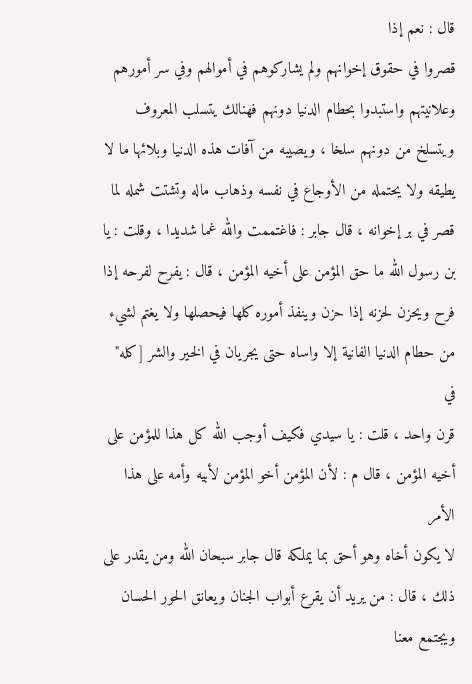قال : نعم إذا
قصروا في حقوق إخوانهم ولم يشاركوهم في أموالهم وفي سر أمورهم
وعلانيتهم واستبدوا بحطام الدنيا دونهم فهنالك يتسلب المعروف
ويتسلخ من دونهم سلخا ، ويصيبه من آفات هذه الدنيا وبلائها ما لا
يطيقه ولا يحتمله من الأوجاع في نفسه وذهاب ماله وتشتت شمله لما
قصر في بر إخوانه ، قال جابر : فاغتممت والله غما شديدا ، وقلت : يا
بن رسول الله ما حق المؤمن على أخيه المؤمن ، قال : يفرح لفرحه إذا
فرح ويحزن لحزنه إذا حزن وينفذ أموره كلها فيحصلها ولا يغتم لشيء
من حطام الدنيا الفانية إلا واساه حتى يجريان في الخير والشر [كله" في
قرن واحد ، قلت : يا سيدي فكيف أوجب الله كل هذا للمؤمن على
أخيه المؤمن ، قال م : لأن المؤمن أخو المؤمن لأبيه وأمه على هذا الأمر
لا يكون أخاه وهو أحق بما يملكه قال جابر سبحان الله ومن يقدر على
ذلك ، قال : من يريد أن يقرع أبواب الجنان ويعانق الحور الحسان
ويجتمع معنا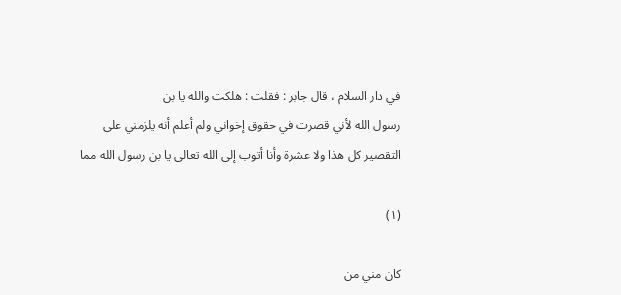في دار السلام ، قال جابر : فقلت : هلكت والله يا بن
رسول الله لأني قصرت في حقوق إخواني ولم أعلم أنه يلزمني على
التقصير كل هذا ولا عشرة وأنا أتوب إلى الله تعالى يا بن رسول الله مما

(۱)

كان مني من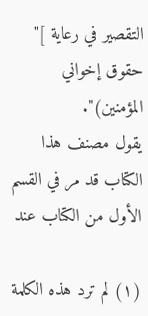التقصير في رعاية ]" حقوق إخواني المؤمنين)".
يقول مصنف هذا الكتاب قد مر في القسم الأول من الكتاب عند

(١) لم ترد هذه الكلمة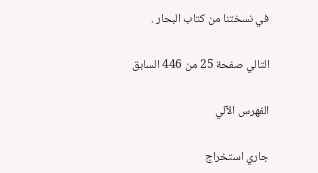في نسختنا من كتاب البحار .

التالي صفحة 25 من 446 السابق

الفهرس الآلي

جاري استخراج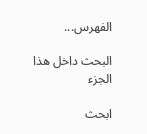الفهرس...

البحث داخل هذا الجزء

ابحث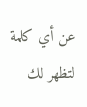عن أي كلمة لتظهر لك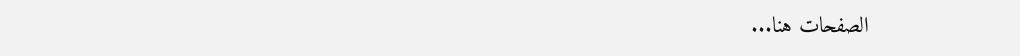الصفحات هنا...